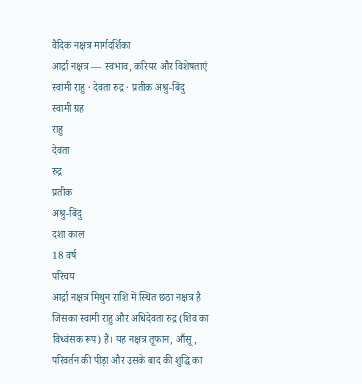वैदिक नक्षत्र मार्गदर्शिका
आर्द्रा नक्षत्र — स्वभाव, करियर और विशेषताएं
स्वामी राहु · देवता रुद्र · प्रतीक अश्रु-बिंदु
स्वामी ग्रह
राहु
देवता
रुद्र
प्रतीक
अश्रु-बिंदु
दशा काल
18 वर्ष
परिचय
आर्द्रा नक्षत्र मिथुन राशि में स्थित छठा नक्षत्र है जिसका स्वामी राहु और अधिदेवता रुद्र (शिव का विध्वंसक रूप) हैं। यह नक्षत्र तूफान, आँसू, परिवर्तन की पीड़ा और उसके बाद की शुद्धि का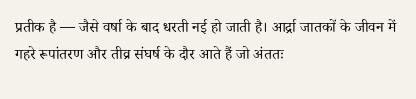प्रतीक है — जैसे वर्षा के बाद धरती नई हो जाती है। आर्द्रा जातकों के जीवन में गहरे रूपांतरण और तीव्र संघर्ष के दौर आते हैं जो अंततः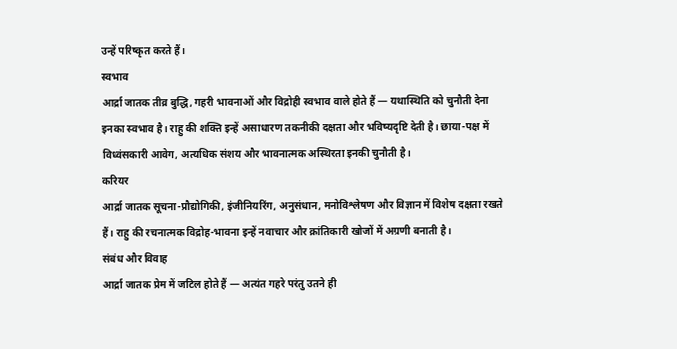उन्हें परिष्कृत करते हैं।
स्वभाव
आर्द्रा जातक तीव्र बुद्धि, गहरी भावनाओं और विद्रोही स्वभाव वाले होते हैं — यथास्थिति को चुनौती देना इनका स्वभाव है। राहु की शक्ति इन्हें असाधारण तकनीकी दक्षता और भविष्यदृष्टि देती है। छाया-पक्ष में विध्वंसकारी आवेग, अत्यधिक संशय और भावनात्मक अस्थिरता इनकी चुनौती है।
करियर
आर्द्रा जातक सूचना-प्रौद्योगिकी, इंजीनियरिंग, अनुसंधान, मनोविश्लेषण और विज्ञान में विशेष दक्षता रखते हैं। राहु की रचनात्मक विद्रोह-भावना इन्हें नवाचार और क्रांतिकारी खोजों में अग्रणी बनाती है।
संबंध और विवाह
आर्द्रा जातक प्रेम में जटिल होते हैं — अत्यंत गहरे परंतु उतने ही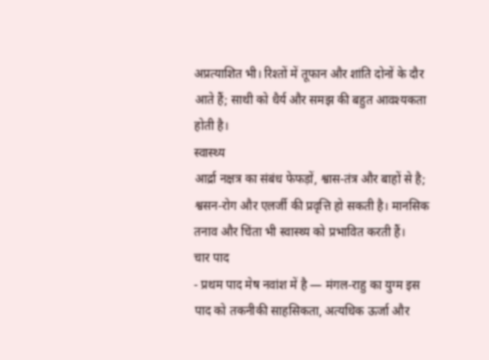अप्रत्याशित भी। रिश्तों में तूफान और शांति दोनों के दौर आते हैं; साथी को धैर्य और समझ की बहुत आवश्यकता होती है।
स्वास्थ्य
आर्द्रा नक्षत्र का संबंध फेफड़ों, श्वास-तंत्र और बाहों से है; श्वसन-रोग और एलर्जी की प्रवृत्ति हो सकती है। मानसिक तनाव और चिंता भी स्वास्थ्य को प्रभावित करती हैं।
चार पाद
- प्रथम पाद मेष नवांश में है — मंगल-राहु का युग्म इस पाद को तकनीकी साहसिकता, अत्यधिक ऊर्जा और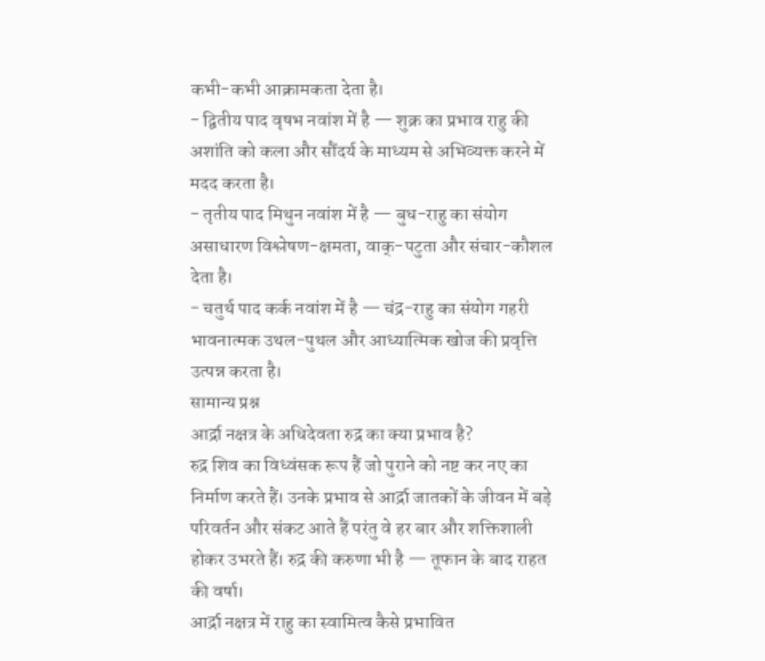कभी-कभी आक्रामकता देता है।
- द्वितीय पाद वृषभ नवांश में है — शुक्र का प्रभाव राहु की अशांति को कला और सौंदर्य के माध्यम से अभिव्यक्त करने में मदद करता है।
- तृतीय पाद मिथुन नवांश में है — बुध-राहु का संयोग असाधारण विश्लेषण-क्षमता, वाक्-पटुता और संचार-कौशल देता है।
- चतुर्थ पाद कर्क नवांश में है — चंद्र-राहु का संयोग गहरी भावनात्मक उथल-पुथल और आध्यात्मिक खोज की प्रवृत्ति उत्पन्न करता है।
सामान्य प्रश्न
आर्द्रा नक्षत्र के अधिदेवता रुद्र का क्या प्रभाव है?
रुद्र शिव का विध्वंसक रूप हैं जो पुराने को नष्ट कर नए का निर्माण करते हैं। उनके प्रभाव से आर्द्रा जातकों के जीवन में बड़े परिवर्तन और संकट आते हैं परंतु वे हर बार और शक्तिशाली होकर उभरते हैं। रुद्र की करुणा भी है — तूफान के बाद राहत की वर्षा।
आर्द्रा नक्षत्र में राहु का स्वामित्व कैसे प्रभावित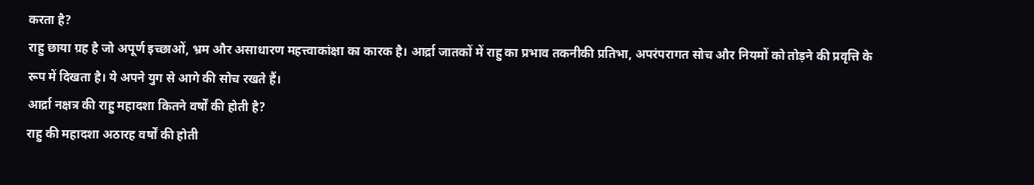करता है?
राहु छाया ग्रह है जो अपूर्ण इच्छाओं, भ्रम और असाधारण महत्त्वाकांक्षा का कारक है। आर्द्रा जातकों में राहु का प्रभाव तकनीकी प्रतिभा, अपरंपरागत सोच और नियमों को तोड़ने की प्रवृत्ति के रूप में दिखता है। ये अपने युग से आगे की सोच रखते हैं।
आर्द्रा नक्षत्र की राहु महादशा कितने वर्षों की होती है?
राहु की महादशा अठारह वर्षों की होती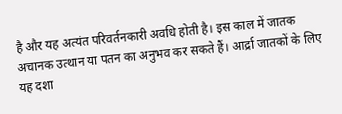है और यह अत्यंत परिवर्तनकारी अवधि होती है। इस काल में जातक अचानक उत्थान या पतन का अनुभव कर सकते हैं। आर्द्रा जातकों के लिए यह दशा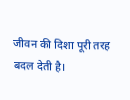जीवन की दिशा पूरी तरह बदल देती है।